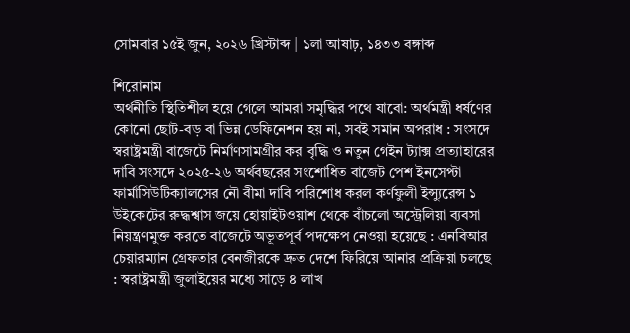সোমবার ১৫ই জুন, ২০২৬ খ্রিস্টাব্দ | ১লা আষাঢ়, ১৪৩৩ বঙ্গাব্দ

শিরোনাম
অর্থনীতি স্থিতিশীল হয়ে গেলে আমরা সমৃদ্ধির পথে যাবো: অর্থমন্ত্রী ধর্ষণের কোনো ছোট-বড় বা ভিন্ন ডেফিনেশন হয় না, সবই সমান অপরাধ : সংসদে স্বরাষ্ট্রমন্ত্রী বাজেটে নির্মাণসামগ্রীর কর বৃদ্ধি ও নতুন গেইন ট্যাক্স প্রত্যাহারের দাবি সংসদে ২০২৫-২৬ অর্থবছরের সংশোধিত বাজেট পেশ ইনসেপ্টা ফার্মাসিউটিক্যালসের নৌ বীমা দাবি পরিশোধ করল কর্ণফুলী ইন্স্যুরেন্স ১ উইকেটের রুদ্ধশ্বাস জয়ে হোয়াইটওয়াশ থেকে বাঁচলো অস্ট্রেলিয়া ব্যবসা নিয়ন্ত্রণমুক্ত করতে বাজেটে অভূতপূর্ব পদক্ষেপ নেওয়া হয়েছে : এনবিআর চেয়ারম্যান গ্রেফতার বেনজীরকে দ্রুত দেশে ফিরিয়ে আনার প্রক্রিয়া চলছে : স্বরাষ্ট্রমন্ত্রী জুলাইয়ের মধ্যে সাড়ে ৪ লাখ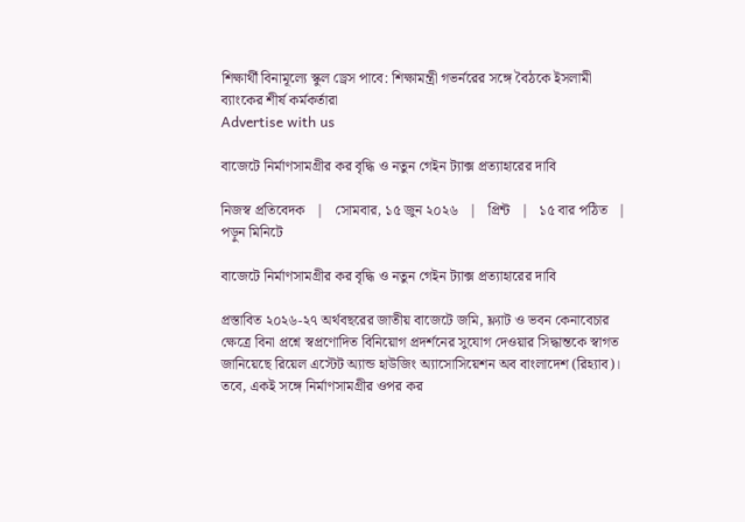শিক্ষার্থী বিনামূল্যে স্কুল ড্রেস পাবে: শিক্ষামন্ত্রী গভর্নরের সঙ্গে বৈঠকে ইসলামী ব্যাংকের শীর্ষ কর্মকর্তারা
Advertise with us

বাজেটে নির্মাণসামগ্রীর কর বৃদ্ধি ও নতুন গেইন ট্যাক্স প্রত্যাহারের দাবি

নিজস্ব প্রতিবেদক   |   সোমবার, ১৫ জুন ২০২৬   |   প্রিন্ট   |   ১৫ বার পঠিত   |   পড়ুন মিনিটে

বাজেটে নির্মাণসামগ্রীর কর বৃদ্ধি ও নতুন গেইন ট্যাক্স প্রত্যাহারের দাবি

প্রস্তাবিত ২০২৬-২৭ অর্থবছরের জাতীয় বাজেটে জমি, ফ্ল্যাট ও ভবন কেনাবেচার ক্ষেত্রে বিনা প্রশ্নে স্বপ্রণোদিত বিনিয়োগ প্রদর্শনের সুযোগ দেওয়ার সিদ্ধান্তকে স্বাগত জানিয়েছে রিয়েল এস্টেট অ্যান্ড হাউজিং অ্যাসোসিয়েশন অব বাংলাদেশ (রিহ্যাব)। তবে, একই সঙ্গে নির্মাণসামগ্রীর ওপর কর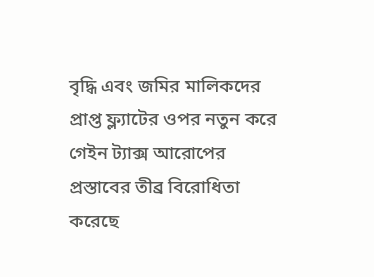বৃদ্ধি এবং জমির মালিকদের প্রাপ্ত ফ্ল্যাটের ওপর নতুন করে গেইন ট্যাক্স আরোপের প্রস্তাবের তীব্র বিরোধিতা করেছে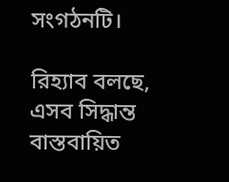সংগঠনটি।

রিহ্যাব বলছে, এসব সিদ্ধান্ত বাস্তবায়িত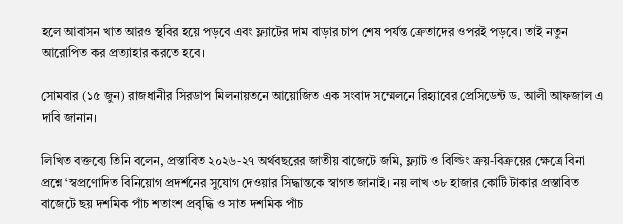হলে আবাসন খাত আরও স্থবির হয়ে পড়বে এবং ফ্ল্যাটের দাম বাড়ার চাপ শেষ পর্যন্ত ক্রেতাদের ওপরই পড়বে। তাই নতুন আরোপিত কর প্রত্যাহার করতে হবে।

সোমবার (১৫ জুন) রাজধানীর সিরডাপ মিলনায়তনে আয়োজিত এক সংবাদ সম্মেলনে রিহ্যাবের প্রেসিডেন্ট ড. আলী আফজাল এ দাবি জানান।

লিখিত বক্তব্যে তিনি বলেন, প্রস্তাবিত ২০২৬-২৭ অর্থবছরের জাতীয় বাজেটে জমি, ফ্ল্যাট ও বিল্ডিং ক্রয়-বিক্রয়ের ক্ষেত্রে বিনা প্রশ্নে ‘স্বপ্রণোদিত বিনিয়োগ প্রদর্শনের সুযোগ দেওয়ার সিদ্ধান্তকে স্বাগত জানাই। নয় লাখ ৩৮ হাজার কোটি টাকার প্রস্তাবিত বাজেটে ছয় দশমিক পাঁচ শতাংশ প্রবৃদ্ধি ও সাত দশমিক পাঁচ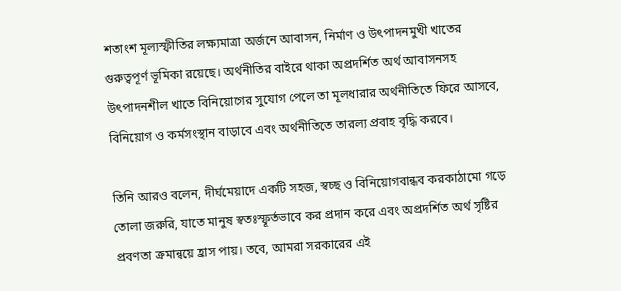শতাংশ মূল্যস্ফীতির লক্ষ্যমাত্রা অর্জনে আবাসন, নির্মাণ ও উৎপাদনমুখী খাতের গুরুত্বপূর্ণ ভূমিকা রয়েছে। অর্থনীতির বাইরে থাকা অপ্রদর্শিত অর্থ আবাসনসহ উৎপাদনশীল খাতে বিনিয়োগের সুযোগ পেলে তা মূলধারার অর্থনীতিতে ফিরে আসবে, বিনিয়োগ ও কর্মসংস্থান বাড়াবে এবং অর্থনীতিতে তারল্য প্রবাহ বৃদ্ধি করবে।

তিনি আরও বলেন, দীর্ঘমেয়াদে একটি সহজ, স্বচ্ছ ও বিনিয়োগবান্ধব করকাঠামো গড়ে তোলা জরুরি, যাতে মানুষ স্বতঃস্ফূর্তভাবে কর প্রদান করে এবং অপ্রদর্শিত অর্থ সৃষ্টির প্রবণতা ক্রমান্বয়ে হ্রাস পায়। তবে, আমরা সরকারের এই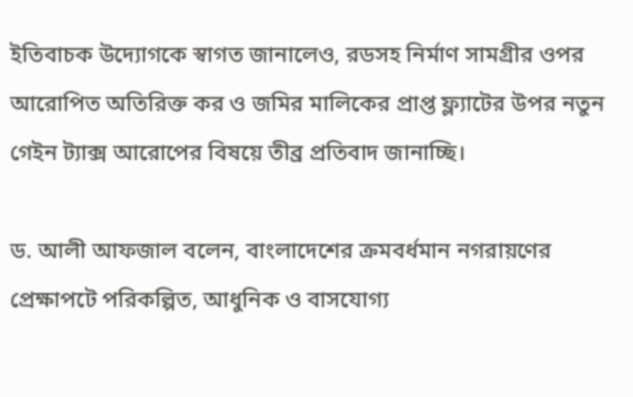ইতিবাচক উদ্যোগকে স্বাগত জানালেও, রডসহ নির্মাণ সামগ্রীর ওপর আরোপিত অতিরিক্ত কর ও জমির মালিকের প্রাপ্ত ফ্ল্যাটের উপর নতুন গেইন ট্যাক্স আরোপের বিষয়ে তীব্র প্রতিবাদ জানাচ্ছি।

ড. আলী আফজাল বলেন, বাংলাদেশের ক্রমবর্ধমান নগরায়ণের প্রেক্ষাপটে পরিকল্পিত, আধুনিক ও বাসযোগ্য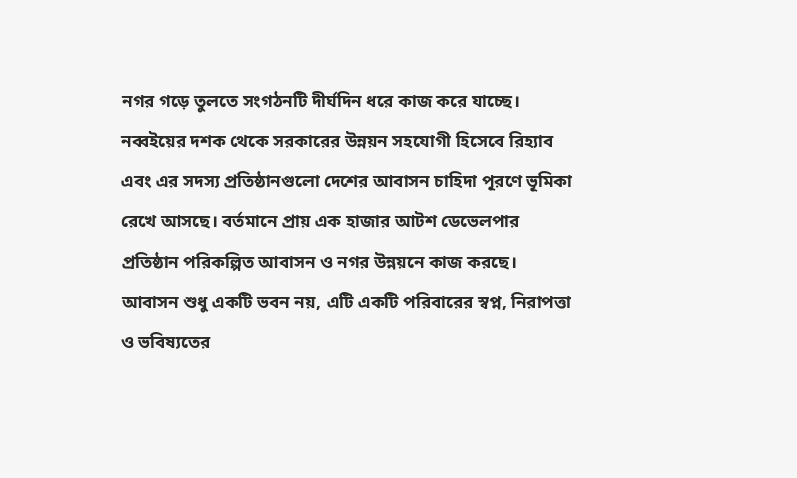নগর গড়ে তুলতে সংগঠনটি দীর্ঘদিন ধরে কাজ করে যাচ্ছে। নব্বইয়ের দশক থেকে সরকারের উন্নয়ন সহযোগী হিসেবে রিহ্যাব এবং এর সদস্য প্রতিষ্ঠানগুলো দেশের আবাসন চাহিদা পূরণে ভূমিকা রেখে আসছে। বর্তমানে প্রায় এক হাজার আটশ ডেভেলপার প্রতিষ্ঠান পরিকল্পিত আবাসন ও নগর উন্নয়নে কাজ করছে। আবাসন শুধু একটি ভবন নয়, এটি একটি পরিবারের স্বপ্ন, নিরাপত্তা ও ভবিষ্যতের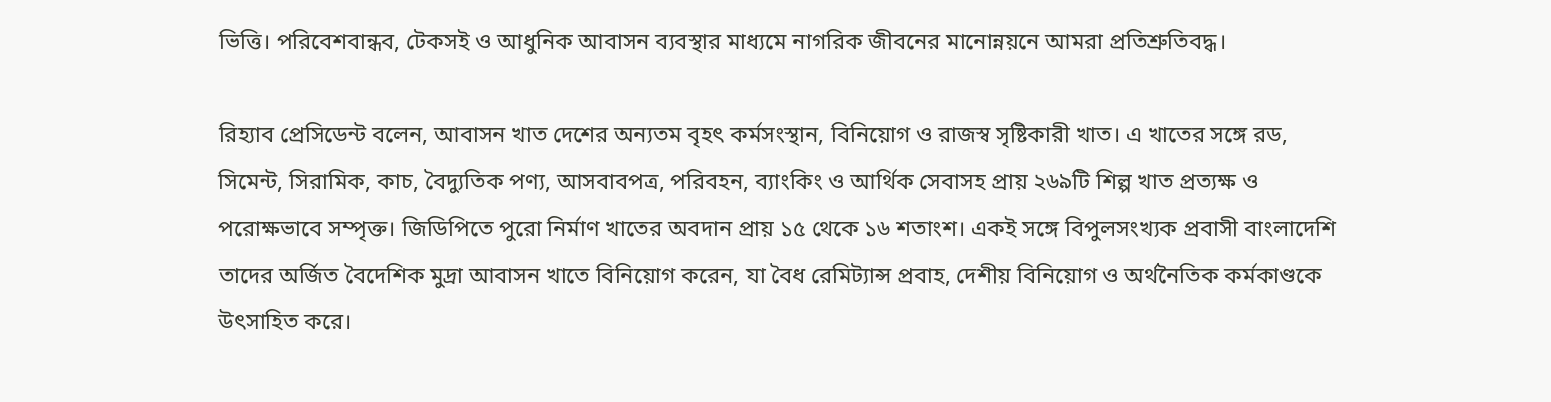ভিত্তি। পরিবেশবান্ধব, টেকসই ও আধুনিক আবাসন ব্যবস্থার মাধ্যমে নাগরিক জীবনের মানোন্নয়নে আমরা প্রতিশ্রুতিবদ্ধ।

রিহ্যাব প্রেসিডেন্ট বলেন, আবাসন খাত দেশের অন্যতম বৃহৎ কর্মসংস্থান, বিনিয়োগ ও রাজস্ব সৃষ্টিকারী খাত। এ খাতের সঙ্গে রড, সিমেন্ট, সিরামিক, কাচ, বৈদ্যুতিক পণ্য, আসবাবপত্র, পরিবহন, ব্যাংকিং ও আর্থিক সেবাসহ প্রায় ২৬৯টি শিল্প খাত প্রত্যক্ষ ও পরোক্ষভাবে সম্পৃক্ত। জিডিপিতে পুরো নির্মাণ খাতের অবদান প্রায় ১৫ থেকে ১৬ শতাংশ। একই সঙ্গে বিপুলসংখ্যক প্রবাসী বাংলাদেশি তাদের অর্জিত বৈদেশিক মুদ্রা আবাসন খাতে বিনিয়োগ করেন, যা বৈধ রেমিট্যান্স প্রবাহ, দেশীয় বিনিয়োগ ও অর্থনৈতিক কর্মকাণ্ডকে উৎসাহিত করে।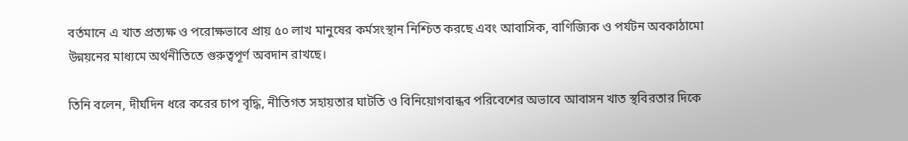বর্তমানে এ খাত প্রত্যক্ষ ও পরোক্ষভাবে প্রায় ৫০ লাখ মানুষের কর্মসংস্থান নিশ্চিত করছে এবং আবাসিক, বাণিজ্যিক ও পর্যটন অবকাঠামো উন্নয়নের মাধ্যমে অর্থনীতিতে গুরুত্বপূর্ণ অবদান রাখছে।

তিনি বলেন, দীর্ঘদিন ধরে করের চাপ বৃদ্ধি, নীতিগত সহায়তার ঘাটতি ও বিনিয়োগবান্ধব পরিবেশের অভাবে আবাসন খাত স্থবিরতার দিকে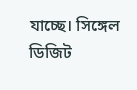যাচ্ছে। সিঙ্গেল ডিজিট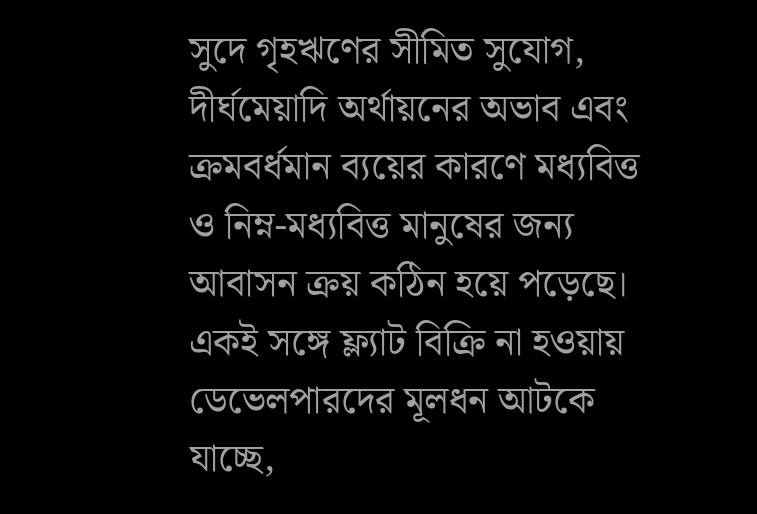সুদে গৃহঋণের সীমিত সুযোগ, দীর্ঘমেয়াদি অর্থায়নের অভাব এবং ক্রমবর্ধমান ব্যয়ের কারণে মধ্যবিত্ত ও নিম্ন-মধ্যবিত্ত মানুষের জন্য আবাসন ক্রয় কঠিন হয়ে পড়েছে। একই সঙ্গে ফ্ল্যাট বিক্রি না হওয়ায় ডেভেলপারদের মূলধন আটকে যাচ্ছে,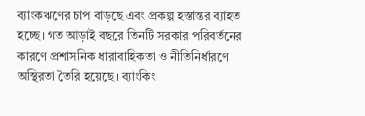ব্যাংকঋণের চাপ বাড়ছে এবং প্রকল্প হস্তান্তর ব্যাহত হচ্ছে। গত আড়াই বছরে তিনটি সরকার পরিবর্তনের কারণে প্রশাসনিক ধারাবাহিকতা ও নীতিনির্ধারণে অস্থিরতা তৈরি হয়েছে। ব্যাংকিং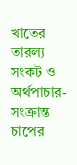খাতের তারল্য সংকট ও অর্থপাচার-সংক্রান্ত চাপের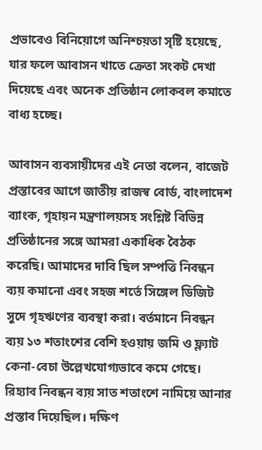প্রভাবেও বিনিয়োগে অনিশ্চয়তা সৃষ্টি হয়েছে, যার ফলে আবাসন খাতে ক্রেতা সংকট দেখা দিয়েছে এবং অনেক প্রতিষ্ঠান লোকবল কমাতে বাধ্য হচ্ছে।

আবাসন ব্যবসায়ীদের এই নেতা বলেন, বাজেট প্রস্তাবের আগে জাতীয় রাজস্ব বোর্ড, বাংলাদেশ ব্যাংক, গৃহায়ন মন্ত্রণালয়সহ সংশ্লিষ্ট বিভিন্ন প্রতিষ্ঠানের সঙ্গে আমরা একাধিক বৈঠক করেছি। আমাদের দাবি ছিল সম্পত্তি নিবন্ধন ব্যয় কমানো এবং সহজ শর্তে সিঙ্গেল ডিজিট সুদে গৃহঋণের ব্যবস্থা করা। বর্তমানে নিবন্ধন ব্যয় ১৩ শতাংশের বেশি হওয়ায় জমি ও ফ্ল্যাট কেনা-বেচা উল্লেখযোগ্যভাবে কমে গেছে। রিহ্যাব নিবন্ধন ব্যয় সাত শতাংশে নামিয়ে আনার প্রস্তাব দিয়েছিল। দক্ষিণ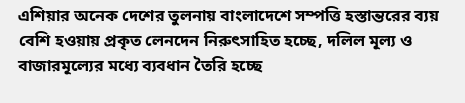এশিয়ার অনেক দেশের তুলনায় বাংলাদেশে সম্পত্তি হস্তান্তরের ব্যয় বেশি হওয়ায় প্রকৃত লেনদেন নিরুৎসাহিত হচ্ছে, দলিল মূল্য ও বাজারমূল্যের মধ্যে ব্যবধান তৈরি হচ্ছে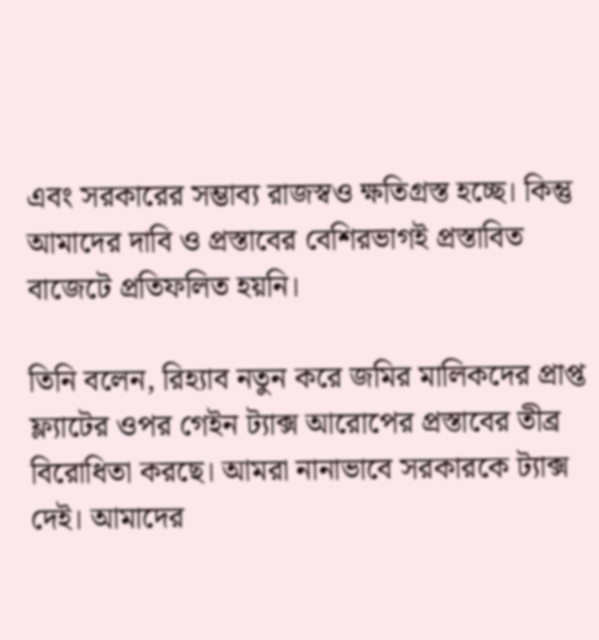এবং সরকারের সম্ভাব্য রাজস্বও ক্ষতিগ্রস্ত হচ্ছে। কিন্তু আমাদের দাবি ও প্রস্তাবের বেশিরভাগই প্রস্তাবিত বাজেটে প্রতিফলিত হয়নি।

তিনি বলেন, রিহ্যাব নতুন করে জমির মালিকদের প্রাপ্ত ফ্ল্যাটের ওপর গেইন ট্যাক্স আরোপের প্রস্তাবের তীব্র বিরোধিতা করছে। আমরা নানাভাবে সরকারকে ট্যাক্স দেই। আমাদের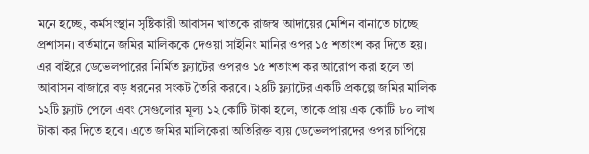মনে হচ্ছে, কর্মসংস্থান সৃষ্টিকারী আবাসন খাতকে রাজস্ব আদায়ের মেশিন বানাতে চাচ্ছে প্রশাসন। বর্তমানে জমির মালিককে দেওয়া সাইনিং মানির ওপর ১৫ শতাংশ কর দিতে হয়। এর বাইরে ডেভেলপারের নির্মিত ফ্ল্যাটের ওপরও ১৫ শতাংশ কর আরোপ করা হলে তা আবাসন বাজারে বড় ধরনের সংকট তৈরি করবে। ২৪টি ফ্ল্যাটের একটি প্রকল্পে জমির মালিক ১২টি ফ্ল্যাট পেলে এবং সেগুলোর মূল্য ১২ কোটি টাকা হলে, তাকে প্রায় এক কোটি ৮০ লাখ টাকা কর দিতে হবে। এতে জমির মালিকেরা অতিরিক্ত ব্যয় ডেভেলপারদের ওপর চাপিয়ে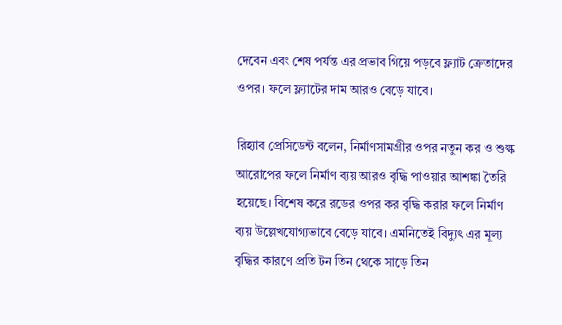দেবেন এবং শেষ পর্যন্ত এর প্রভাব গিয়ে পড়বে ফ্ল্যাট ক্রেতাদের ওপর। ফলে ফ্ল্যাটের দাম আরও বেড়ে যাবে।

রিহ্যাব প্রেসিডেন্ট বলেন, নির্মাণসামগ্রীর ওপর নতুন কর ও শুল্ক আরোপের ফলে নির্মাণ ব্যয় আরও বৃদ্ধি পাওয়ার আশঙ্কা তৈরি হয়েছে। বিশেষ করে রডের ওপর কর বৃদ্ধি করার ফলে নির্মাণ ব্যয় উল্লেখযোগ্যভাবে বেড়ে যাবে। এমনিতেই বিদ্যুৎ এর মূল্য বৃদ্ধির কারণে প্রতি টন তিন থেকে সাড়ে তিন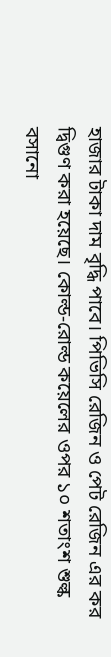হাজার টাকা দাম বৃদ্ধি পাবে। পিভিসি রেজিন ও পেট রেজিন এর কর দ্বিগুণ করা হয়েছে। কোল্ড-রোল্ড কয়েলের ওপর ১০ শতাংশ শুল্ক বসানো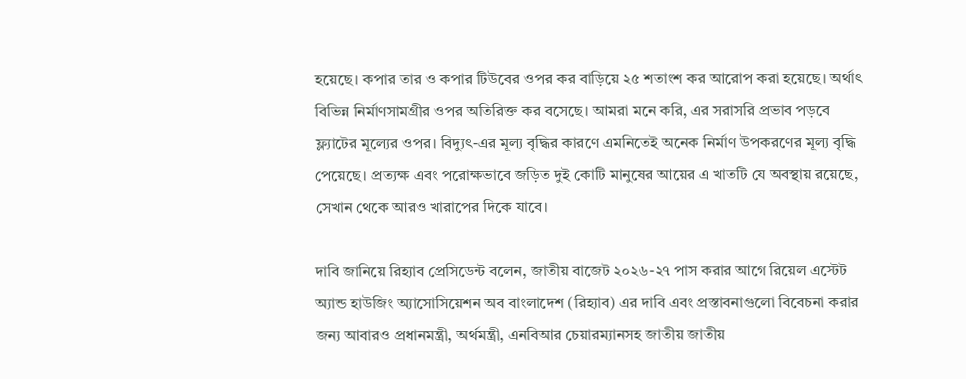হয়েছে। কপার তার ও কপার টিউবের ওপর কর বাড়িয়ে ২৫ শতাংশ কর আরোপ করা হয়েছে। অর্থাৎ বিভিন্ন নির্মাণসামগ্রীর ওপর অতিরিক্ত কর বসেছে। আমরা মনে করি, এর সরাসরি প্রভাব পড়বে ফ্ল্যাটের মূল্যের ওপর। বিদ্যুৎ-এর মূল্য বৃদ্ধির কারণে এমনিতেই অনেক নির্মাণ উপকরণের মূল্য বৃদ্ধি পেয়েছে। প্রত্যক্ষ এবং পরোক্ষভাবে জড়িত দুই কোটি মানুষের আয়ের এ খাতটি যে অবস্থায় রয়েছে, সেখান থেকে আরও খারাপের দিকে যাবে।

দাবি জানিয়ে রিহ্যাব প্রেসিডেন্ট বলেন, জাতীয় বাজেট ২০২৬-২৭ পাস করার আগে রিয়েল এস্টেট অ্যান্ড হাউজিং অ্যাসোসিয়েশন অব বাংলাদেশ (রিহ্যাব) এর দাবি এবং প্রস্তাবনাগুলো বিবেচনা করার জন্য আবারও প্রধানমন্ত্রী, অর্থমন্ত্রী, এনবিআর চেয়ারম্যানসহ জাতীয় জাতীয়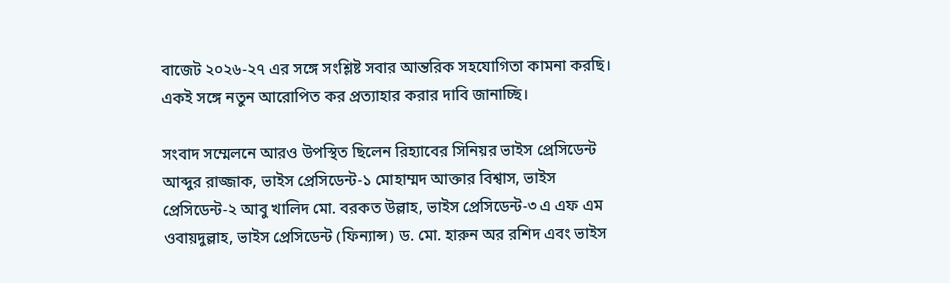বাজেট ২০২৬-২৭ এর সঙ্গে সংশ্লিষ্ট সবার আন্তরিক সহযোগিতা কামনা করছি। একই সঙ্গে নতুন আরোপিত কর প্রত্যাহার করার দাবি জানাচ্ছি।

সংবাদ সম্মেলনে আরও উপস্থিত ছিলেন রিহ্যাবের সিনিয়র ভাইস প্রেসিডেন্ট আব্দুর রাজ্জাক, ভাইস প্রেসিডেন্ট-১ মোহাম্মদ আক্তার বিশ্বাস, ভাইস প্রেসিডেন্ট-২ আবু খালিদ মো. বরকত উল্লাহ, ভাইস প্রেসিডেন্ট-৩ এ এফ এম ওবায়দুল্লাহ, ভাইস প্রেসিডেন্ট (ফিন্যান্স) ড. মো. হারুন অর রশিদ এবং ভাইস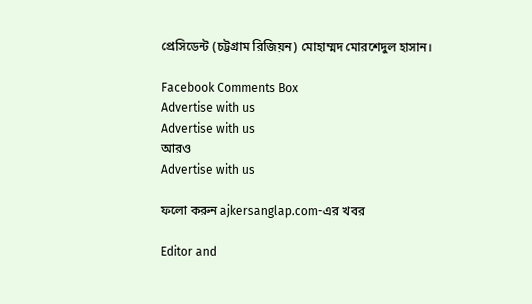প্রেসিডেন্ট (চট্টগ্রাম রিজিয়ন) মোহাম্মদ মোরশেদুল হাসান।

Facebook Comments Box
Advertise with us
Advertise with us
আরও
Advertise with us

ফলো করুন ajkersanglap.com-এর খবর

Editor and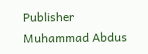Publisher
Muhammad Abdus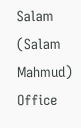Salam (Salam Mahmud)
Office